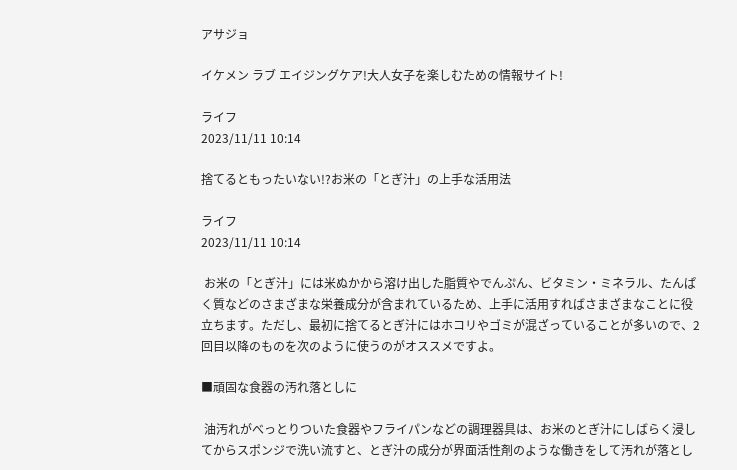アサジョ

イケメン ラブ エイジングケア!大人女子を楽しむための情報サイト!

ライフ
2023/11/11 10:14

捨てるともったいない!?お米の「とぎ汁」の上手な活用法

ライフ
2023/11/11 10:14

 お米の「とぎ汁」には米ぬかから溶け出した脂質やでんぷん、ビタミン・ミネラル、たんぱく質などのさまざまな栄養成分が含まれているため、上手に活用すればさまざまなことに役立ちます。ただし、最初に捨てるとぎ汁にはホコリやゴミが混ざっていることが多いので、2回目以降のものを次のように使うのがオススメですよ。

■頑固な食器の汚れ落としに

 油汚れがべっとりついた食器やフライパンなどの調理器具は、お米のとぎ汁にしばらく浸してからスポンジで洗い流すと、とぎ汁の成分が界面活性剤のような働きをして汚れが落とし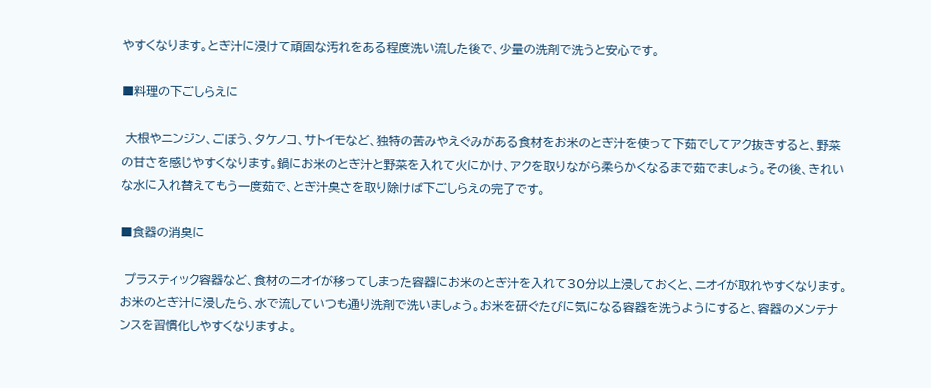やすくなります。とぎ汁に浸けて頑固な汚れをある程度洗い流した後で、少量の洗剤で洗うと安心です。

■料理の下ごしらえに

 大根やニンジン、ごぼう、タケノコ、サトイモなど、独特の苦みやえぐみがある食材をお米のとぎ汁を使って下茹でしてアク抜きすると、野菜の甘さを感じやすくなります。鍋にお米のとぎ汁と野菜を入れて火にかけ、アクを取りながら柔らかくなるまで茹でましょう。その後、きれいな水に入れ替えてもう一度茹で、とぎ汁臭さを取り除けば下ごしらえの完了です。

■食器の消臭に

 プラスティック容器など、食材のニオイが移ってしまった容器にお米のとぎ汁を入れて30分以上浸しておくと、ニオイが取れやすくなります。お米のとぎ汁に浸したら、水で流していつも通り洗剤で洗いましょう。お米を研ぐたびに気になる容器を洗うようにすると、容器のメンテナンスを習慣化しやすくなりますよ。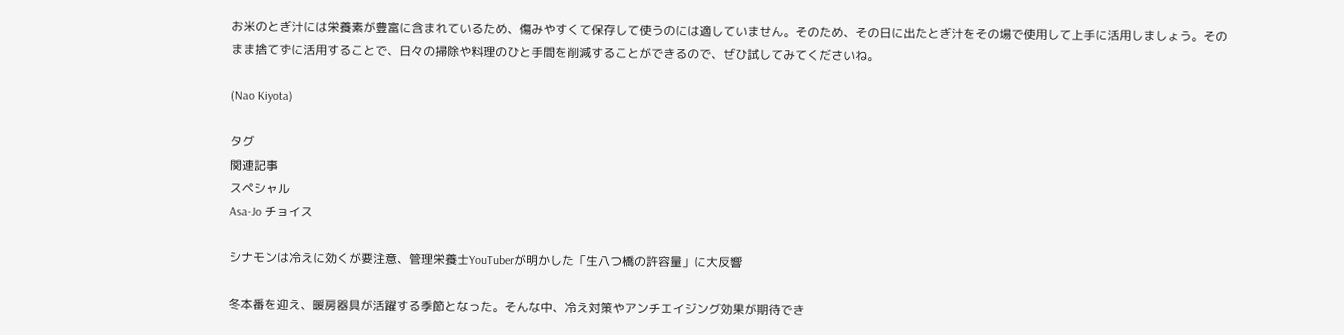お米のとぎ汁には栄養素が豊富に含まれているため、傷みやすくて保存して使うのには適していません。そのため、その日に出たとぎ汁をその場で使用して上手に活用しましょう。そのまま捨てずに活用することで、日々の掃除や料理のひと手間を削減することができるので、ぜひ試してみてくださいね。

(Nao Kiyota)

タグ
関連記事
スペシャル
Asa-Jo チョイス

シナモンは冷えに効くが要注意、管理栄養士YouTuberが明かした「生八つ橋の許容量」に大反響

冬本番を迎え、暖房器具が活躍する季節となった。そんな中、冷え対策やアンチエイジング効果が期待でき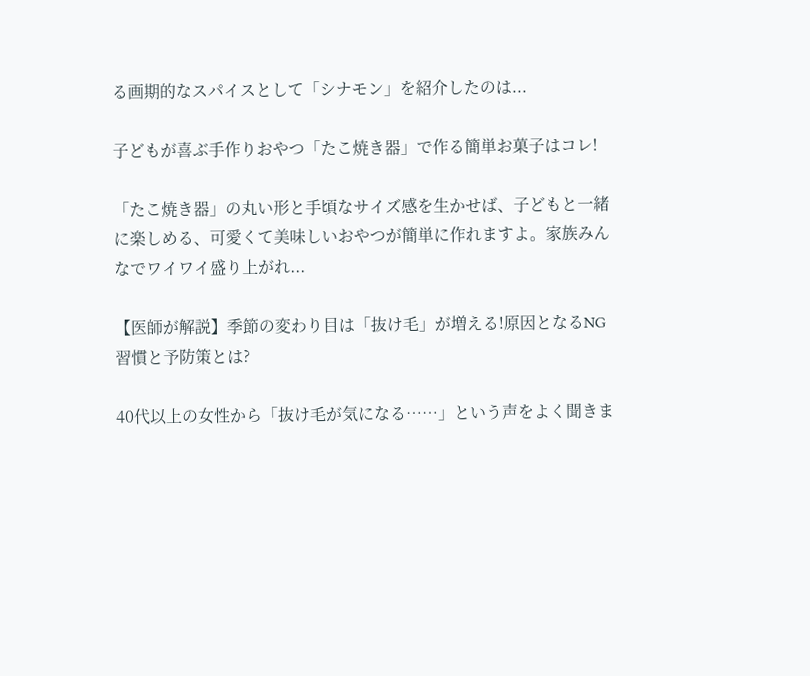る画期的なスパイスとして「シナモン」を紹介したのは...

子どもが喜ぶ手作りおやつ「たこ焼き器」で作る簡単お菓子はコレ!

「たこ焼き器」の丸い形と手頃なサイズ感を生かせば、子どもと一緒に楽しめる、可愛くて美味しいおやつが簡単に作れますよ。家族みんなでワイワイ盛り上がれ...

【医師が解説】季節の変わり目は「抜け毛」が増える!原因となるNG習慣と予防策とは?

40代以上の女性から「抜け毛が気になる……」という声をよく聞きま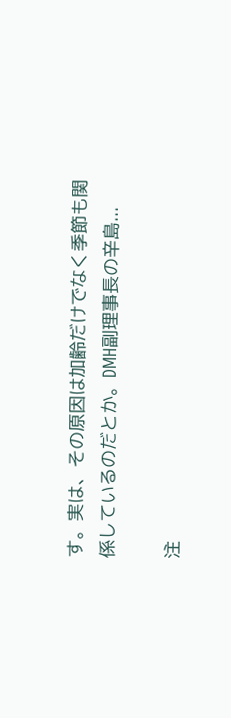す。実は、その原因は加齢だけでなく季節も関係しているのだとか。DMH副理事長の辛島...

注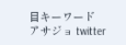目キーワード
アサジョ twitter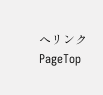へリンク
PageTop